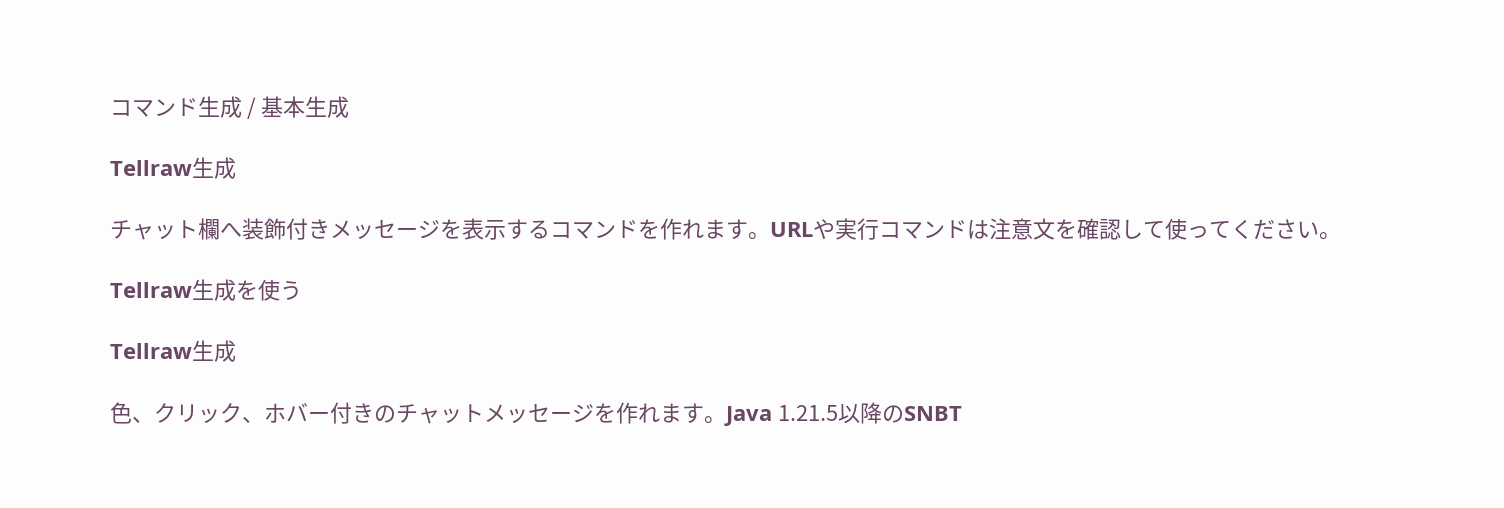コマンド生成 / 基本生成

Tellraw生成

チャット欄へ装飾付きメッセージを表示するコマンドを作れます。URLや実行コマンドは注意文を確認して使ってください。

Tellraw生成を使う

Tellraw生成

色、クリック、ホバー付きのチャットメッセージを作れます。Java 1.21.5以降のSNBT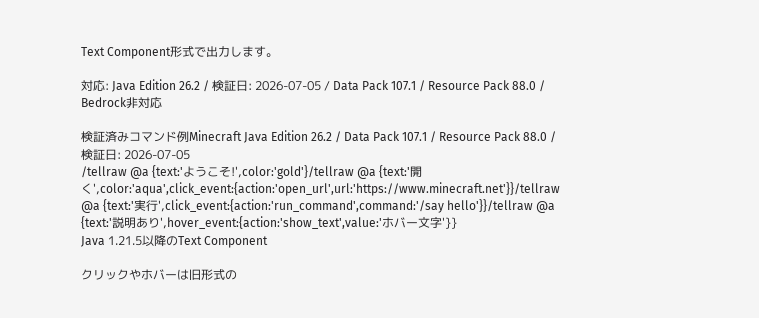Text Component形式で出力します。

対応: Java Edition 26.2 / 検証日: 2026-07-05 / Data Pack 107.1 / Resource Pack 88.0 / Bedrock非対応

検証済みコマンド例Minecraft Java Edition 26.2 / Data Pack 107.1 / Resource Pack 88.0 / 検証日: 2026-07-05
/tellraw @a {text:'ようこそ!',color:'gold'}/tellraw @a {text:'開く',color:'aqua',click_event:{action:'open_url',url:'https://www.minecraft.net'}}/tellraw @a {text:'実行',click_event:{action:'run_command',command:'/say hello'}}/tellraw @a {text:'説明あり',hover_event:{action:'show_text',value:'ホバー文字'}}
Java 1.21.5以降のText Component

クリックやホバーは旧形式の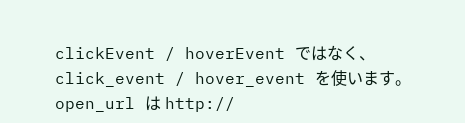clickEvent / hoverEvent ではなく、click_event / hover_event を使います。open_url は http://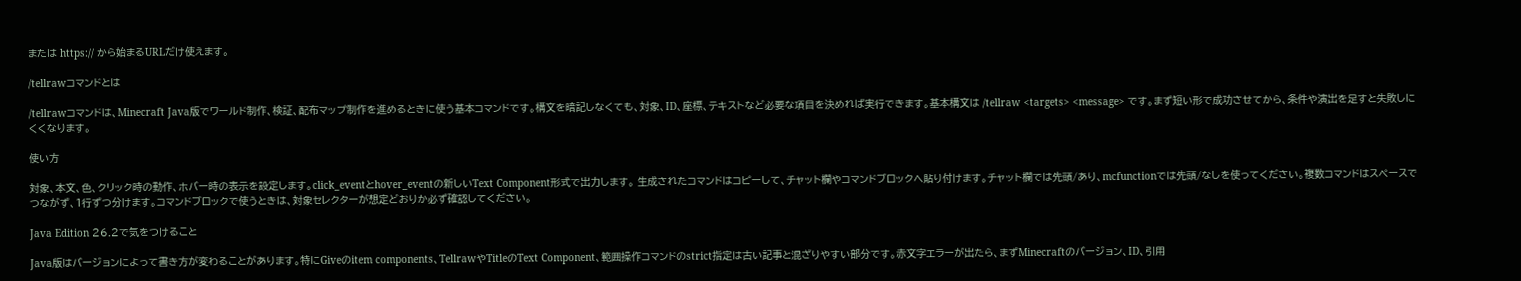または https:// から始まるURLだけ使えます。

/tellrawコマンドとは

/tellrawコマンドは、Minecraft Java版でワールド制作、検証、配布マップ制作を進めるときに使う基本コマンドです。構文を暗記しなくても、対象、ID、座標、テキストなど必要な項目を決めれば実行できます。基本構文は /tellraw <targets> <message> です。まず短い形で成功させてから、条件や演出を足すと失敗しにくくなります。

使い方

対象、本文、色、クリック時の動作、ホバー時の表示を設定します。click_eventとhover_eventの新しいText Component形式で出力します。 生成されたコマンドはコピーして、チャット欄やコマンドブロックへ貼り付けます。チャット欄では先頭/あり、mcfunctionでは先頭/なしを使ってください。複数コマンドはスペースでつながず、1行ずつ分けます。コマンドブロックで使うときは、対象セレクターが想定どおりか必ず確認してください。

Java Edition 26.2で気をつけること

Java版はバージョンによって書き方が変わることがあります。特にGiveのitem components、TellrawやTitleのText Component、範囲操作コマンドのstrict指定は古い記事と混ざりやすい部分です。赤文字エラーが出たら、まずMinecraftのバージョン、ID、引用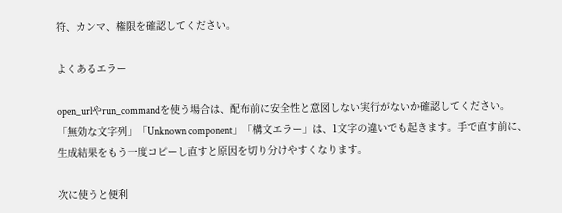符、カンマ、権限を確認してください。

よくあるエラー

open_urlやrun_commandを使う場合は、配布前に安全性と意図しない実行がないか確認してください。 「無効な文字列」「Unknown component」「構文エラー」は、1文字の違いでも起きます。手で直す前に、生成結果をもう一度コピーし直すと原因を切り分けやすくなります。

次に使うと便利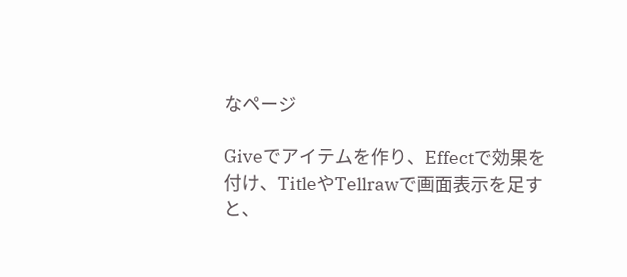なページ

Giveでアイテムを作り、Effectで効果を付け、TitleやTellrawで画面表示を足すと、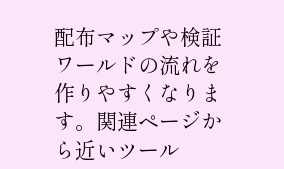配布マップや検証ワールドの流れを作りやすくなります。関連ページから近いツール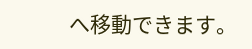へ移動できます。